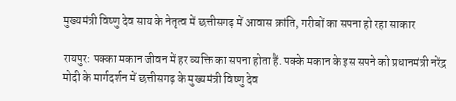मुख्यमंत्री विष्णु देव साय के नेतृत्व में छत्तीसगढ़ में आवास क्रांति, गरीबों का सपना हो रहा साकार

रायपुर: पक्का मकान जीवन में हर व्यक्ति का सपना होता हैं. पक्के मकान के इस सपने को प्रधानमंत्री नरेंद्र मोदी के मार्गदर्शन में छत्तीसगढ़ के मुख्यमंत्री विष्णु देव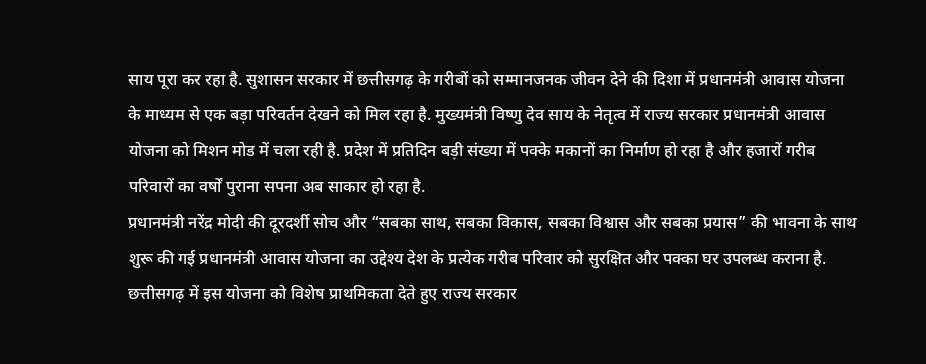साय पूरा कर रहा है. सुशासन सरकार में छत्तीसगढ़ के गरीबों को सम्मानजनक जीवन देने की दिशा में प्रधानमंत्री आवास योजना के माध्यम से एक बड़ा परिवर्तन देखने को मिल रहा है. मुख्यमंत्री विष्णु देव साय के नेतृत्व में राज्य सरकार प्रधानमंत्री आवास योजना को मिशन मोड में चला रही है. प्रदेश में प्रतिदिन बड़ी संख्या में पक्के मकानों का निर्माण हो रहा है और हजारों गरीब परिवारों का वर्षों पुराना सपना अब साकार हो रहा है.
प्रधानमंत्री नरेंद्र मोदी की दूरदर्शी सोच और “सबका साथ, सबका विकास, सबका विश्वास और सबका प्रयास” की भावना के साथ शुरू की गई प्रधानमंत्री आवास योजना का उद्देश्य देश के प्रत्येक गरीब परिवार को सुरक्षित और पक्का घर उपलब्ध कराना है. छत्तीसगढ़ में इस योजना को विशेष प्राथमिकता देते हुए राज्य सरकार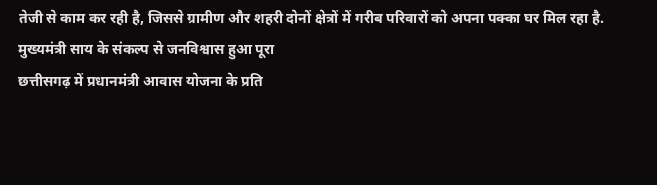तेजी से काम कर रही है, जिससे ग्रामीण और शहरी दोनों क्षेत्रों में गरीब परिवारों को अपना पक्का घर मिल रहा है.
मुख्यमंत्री साय के संकल्प से जनविश्वास हुआ पूरा
छत्तीसगढ़ में प्रधानमंत्री आवास योजना के प्रति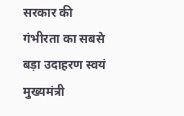सरकार की गंभीरता का सबसे बड़ा उदाहरण स्वयं मुख्यमंत्री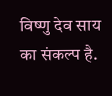विष्णु देव साय का संकल्प है.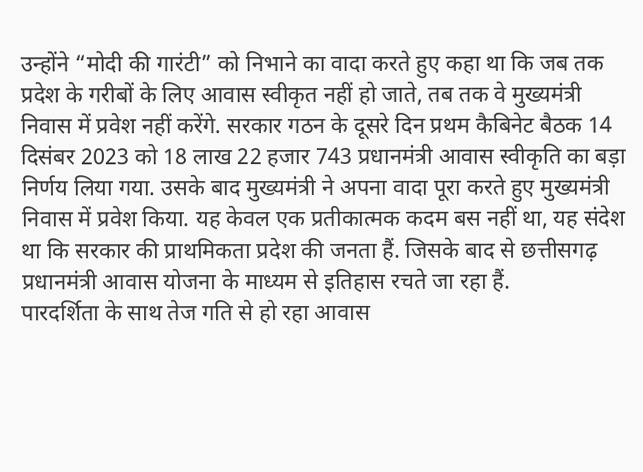उन्होंने “मोदी की गारंटी” को निभाने का वादा करते हुए कहा था कि जब तक प्रदेश के गरीबों के लिए आवास स्वीकृत नहीं हो जाते, तब तक वे मुख्यमंत्री निवास में प्रवेश नहीं करेंगे. सरकार गठन के दूसरे दिन प्रथम कैबिनेट बैठक 14 दिसंबर 2023 को 18 लाख 22 हजार 743 प्रधानमंत्री आवास स्वीकृति का बड़ा निर्णय लिया गया. उसके बाद मुख्यमंत्री ने अपना वादा पूरा करते हुए मुख्यमंत्री निवास में प्रवेश किया. यह केवल एक प्रतीकात्मक कदम बस नहीं था, यह संदेश था कि सरकार की प्राथमिकता प्रदेश की जनता हैं. जिसके बाद से छत्तीसगढ़ प्रधानमंत्री आवास योजना के माध्यम से इतिहास रचते जा रहा हैं.
पारदर्शिता के साथ तेज गति से हो रहा आवास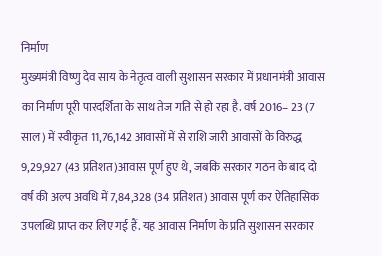निर्माण
मुख्यमंत्री विष्णु देव साय के नेतृत्व वाली सुशासन सरकार में प्रधानमंत्री आवास का निर्माण पूरी पारदर्शिता के साथ तेज गति से हो रहा है. वर्ष 2016– 23 (7 साल) में स्वीकृत 11,76,142 आवासों में से राशि जारी आवासों के विरुद्ध 9,29,927 (43 प्रतिशत)आवास पूर्ण हुए थे, जबकि सरकार गठन के बाद दो वर्ष की अल्प अवधि में 7,84,328 (34 प्रतिशत) आवास पूर्ण कर ऐतिहासिक उपलब्धि प्राप्त कर लिए गई हैं. यह आवास निर्माण के प्रति सुशासन सरकार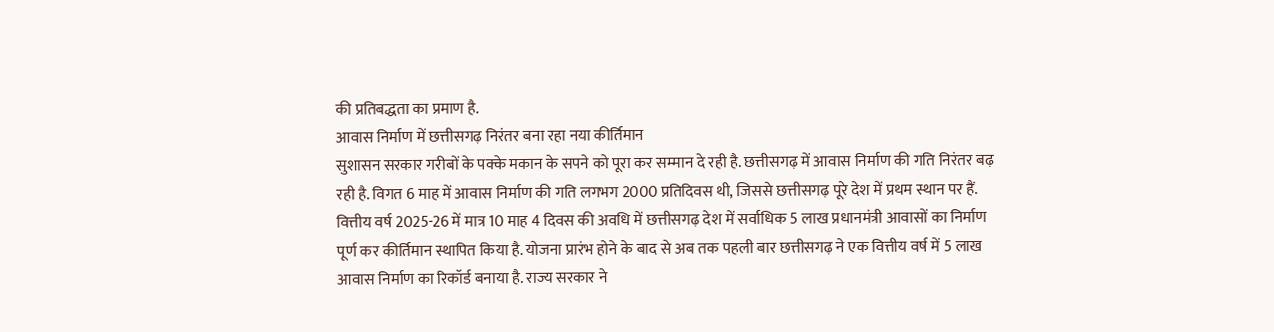की प्रतिबद्धता का प्रमाण है.
आवास निर्माण में छत्तीसगढ़ निरंतर बना रहा नया कीर्तिमान
सुशासन सरकार गरीबों के पक्के मकान के सपने को पूरा कर सम्मान दे रही है. छत्तीसगढ़ में आवास निर्माण की गति निरंतर बढ़ रही है. विगत 6 माह में आवास निर्माण की गति लगभग 2000 प्रतिदिवस थी, जिससे छत्तीसगढ़ पूरे देश में प्रथम स्थान पर हैं. वित्तीय वर्ष 2025-26 में मात्र 10 माह 4 दिवस की अवधि में छत्तीसगढ़ देश में सर्वाधिक 5 लाख प्रधानमंत्री आवासों का निर्माण पूर्ण कर कीर्तिमान स्थापित किया है. योजना प्रारंभ होने के बाद से अब तक पहली बार छत्तीसगढ़ ने एक वित्तीय वर्ष में 5 लाख आवास निर्माण का रिकॉर्ड बनाया है. राज्य सरकार ने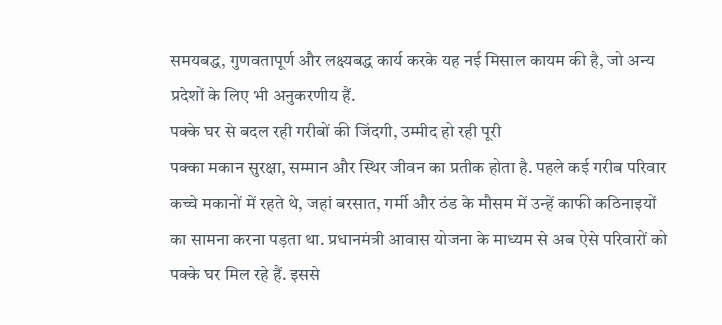समयबद्ध, गुणवतापूर्ण और लक्ष्यबद्ध कार्य करके यह नई मिसाल कायम की है, जो अन्य प्रदेशों के लिए भी अनुकरणीय हैं.
पक्के घर से बदल रही गरीबों की जिंदगी, उम्मीद हो रही पूरी
पक्का मकान सुरक्षा, सम्मान और स्थिर जीवन का प्रतीक होता है. पहले कई गरीब परिवार कच्चे मकानों में रहते थे, जहां बरसात, गर्मी और ठंड के मौसम में उन्हें काफी कठिनाइयों का सामना करना पड़ता था. प्रधानमंत्री आवास योजना के माध्यम से अब ऐसे परिवारों को पक्के घर मिल रहे हैं. इससे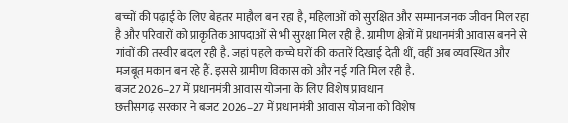बच्चों की पढ़ाई के लिए बेहतर माहौल बन रहा है, महिलाओं को सुरक्षित और सम्मानजनक जीवन मिल रहा है और परिवारों को प्राकृतिक आपदाओं से भी सुरक्षा मिल रही है. ग्रामीण क्षेत्रों में प्रधानमंत्री आवास बनने से गांवों की तस्वीर बदल रही है. जहां पहले कच्चे घरों की कतारें दिखाई देती थीं, वहीं अब व्यवस्थित और मजबूत मकान बन रहे हैं. इससे ग्रामीण विकास को और नई गति मिल रही है.
बजट 2026–27 में प्रधानमंत्री आवास योजना के लिए विशेष प्रावधान
छत्तीसगढ़ सरकार ने बजट 2026–27 में प्रधानमंत्री आवास योजना को विशेष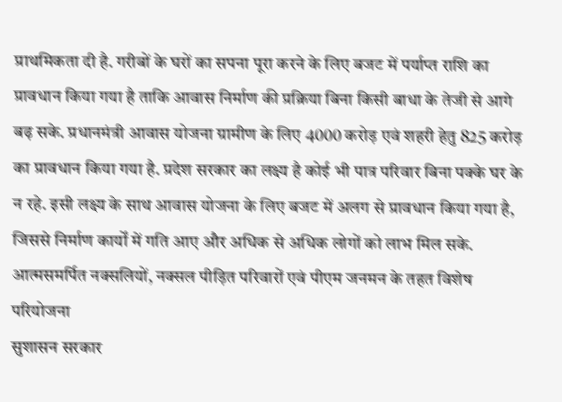प्राथमिकता दी है. गरीबों के घरों का सपना पूरा करने के लिए बजट में पर्याप्त राशि का प्रावधान किया गया है ताकि आवास निर्माण की प्रक्रिया बिना किसी बाधा के तेजी से आगे बढ़ सके. प्रधानमंत्री आवास योजना ग्रामीण के लिए 4000 करोड़ एवं शहरी हेतु 825 करोड़ का प्रावधान किया गया है. प्रदेश सरकार का लक्ष्य है कोई भी पात्र परिवार बिना पक्के घर के न रहे. इसी लक्ष्य के साथ आवास योजना के लिए बजट में अलग से प्रावधान किया गया है, जिससे निर्माण कार्यों में गति आए और अधिक से अधिक लोगों को लाभ मिल सके.
आत्मसमर्पित नक्सलियों, नक्सल पीड़ित परिवारों एवं पीएम जनमन के तहत विशेष परियोजना
सुशासन सरकार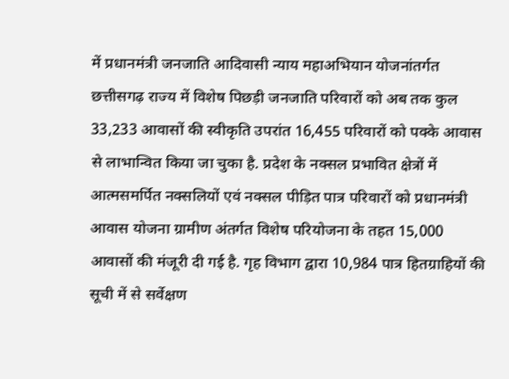में प्रधानमंत्री जनजाति आदिवासी न्याय महाअभियान योजनांतर्गत छत्तीसगढ़ राज्य में विशेष पिछड़ी जनजाति परिवारों को अब तक कुल 33,233 आवासों की स्वीकृति उपरांत 16,455 परिवारों को पक्के आवास से लाभान्वित किया जा चुका है. प्रदेश के नक्सल प्रभावित क्षेत्रों में आत्मसमर्पित नक्सलियों एवं नक्सल पीड़ित पात्र परिवारों को प्रधानमंत्री आवास योजना ग्रामीण अंतर्गत विशेष परियोजना के तहत 15,000 आवासों की मंजूरी दी गई है. गृह विभाग द्वारा 10,984 पात्र हितग्राहियों की सूची में से सर्वेक्षण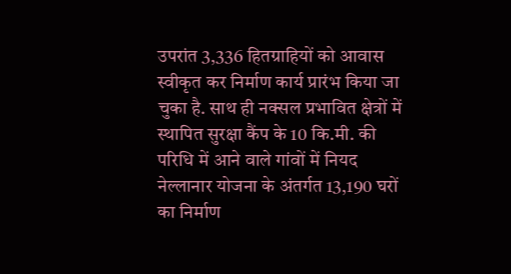उपरांत 3,336 हितग्राहियों को आवास स्वीकृत कर निर्माण कार्य प्रारंभ किया जा चुका है. साथ ही नक्सल प्रभावित क्षेत्रों में स्थापित सुरक्षा कैंप के 10 कि.मी. की परिधि में आने वाले गांवों में नियद नेल्लानार योजना के अंतर्गत 13,190 घरों का निर्माण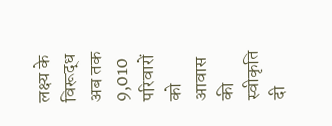लक्ष्य के विरूद्ध अब तक 9,010 परिवारों को आवास की स्वीकृति दी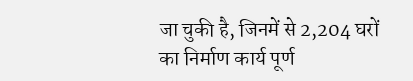जा चुकी है, जिनमें से 2,204 घरों का निर्माण कार्य पूर्ण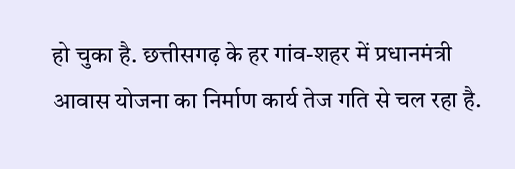हो चुका है. छत्तीसगढ़ के हर गांव-शहर में प्रधानमंत्री आवास योजना का निर्माण कार्य तेज गति से चल रहा है.